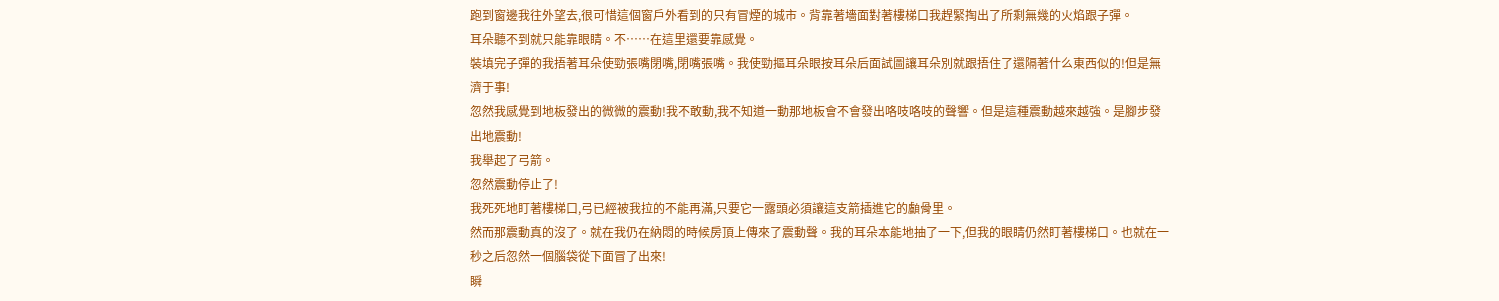跑到窗邊我往外望去,很可惜這個窗戶外看到的只有冒煙的城市。背靠著墻面對著樓梯口我趕緊掏出了所剩無幾的火焰跟子彈。
耳朵聽不到就只能靠眼睛。不……在這里還要靠感覺。
裝填完子彈的我捂著耳朵使勁張嘴閉嘴,閉嘴張嘴。我使勁摳耳朵眼按耳朵后面試圖讓耳朵別就跟捂住了還隔著什么東西似的!但是無濟于事!
忽然我感覺到地板發出的微微的震動!我不敢動,我不知道一動那地板會不會發出咯吱咯吱的聲響。但是這種震動越來越強。是腳步發出地震動!
我舉起了弓箭。
忽然震動停止了!
我死死地盯著樓梯口,弓已經被我拉的不能再滿,只要它一露頭必須讓這支箭插進它的顱骨里。
然而那震動真的沒了。就在我仍在納悶的時候房頂上傳來了震動聲。我的耳朵本能地抽了一下,但我的眼睛仍然盯著樓梯口。也就在一秒之后忽然一個腦袋從下面冒了出來!
瞬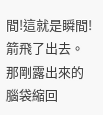間!這就是瞬間!
箭飛了出去。
那剛露出來的腦袋縮回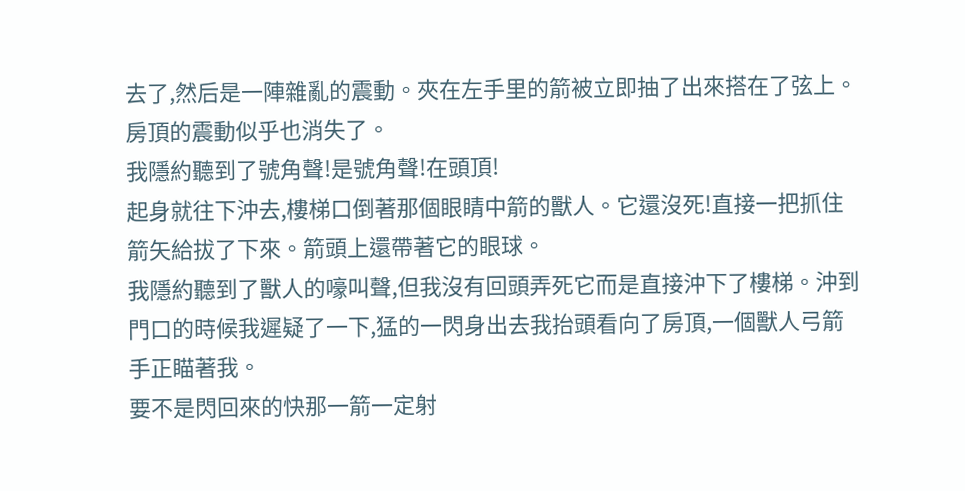去了,然后是一陣雜亂的震動。夾在左手里的箭被立即抽了出來搭在了弦上。
房頂的震動似乎也消失了。
我隱約聽到了號角聲!是號角聲!在頭頂!
起身就往下沖去,樓梯口倒著那個眼睛中箭的獸人。它還沒死!直接一把抓住箭矢給拔了下來。箭頭上還帶著它的眼球。
我隱約聽到了獸人的嚎叫聲,但我沒有回頭弄死它而是直接沖下了樓梯。沖到門口的時候我遲疑了一下,猛的一閃身出去我抬頭看向了房頂,一個獸人弓箭手正瞄著我。
要不是閃回來的快那一箭一定射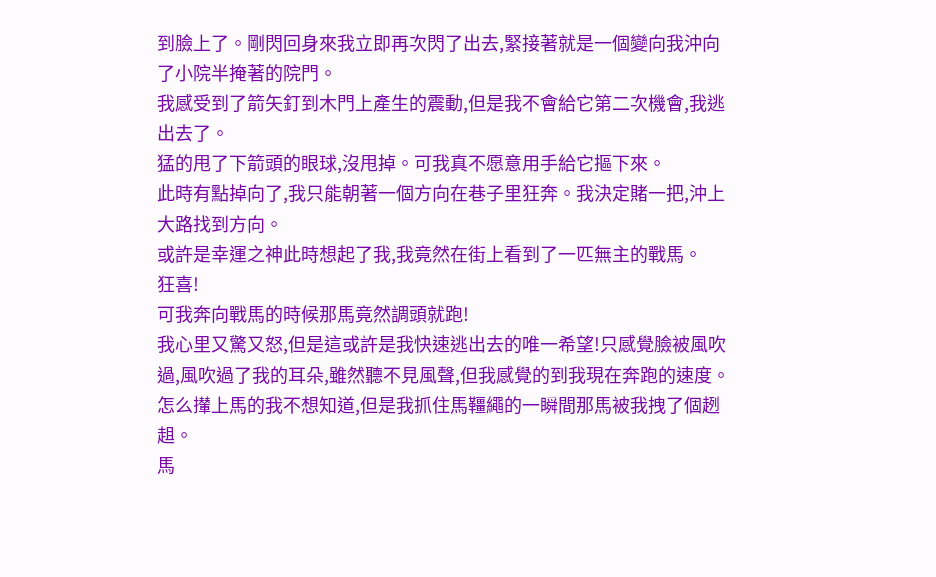到臉上了。剛閃回身來我立即再次閃了出去,緊接著就是一個變向我沖向了小院半掩著的院門。
我感受到了箭矢釘到木門上產生的震動,但是我不會給它第二次機會,我逃出去了。
猛的甩了下箭頭的眼球,沒甩掉。可我真不愿意用手給它摳下來。
此時有點掉向了,我只能朝著一個方向在巷子里狂奔。我決定賭一把,沖上大路找到方向。
或許是幸運之神此時想起了我,我竟然在街上看到了一匹無主的戰馬。
狂喜!
可我奔向戰馬的時候那馬竟然調頭就跑!
我心里又驚又怒,但是這或許是我快速逃出去的唯一希望!只感覺臉被風吹過,風吹過了我的耳朵,雖然聽不見風聲,但我感覺的到我現在奔跑的速度。
怎么攆上馬的我不想知道,但是我抓住馬韁繩的一瞬間那馬被我拽了個趔趄。
馬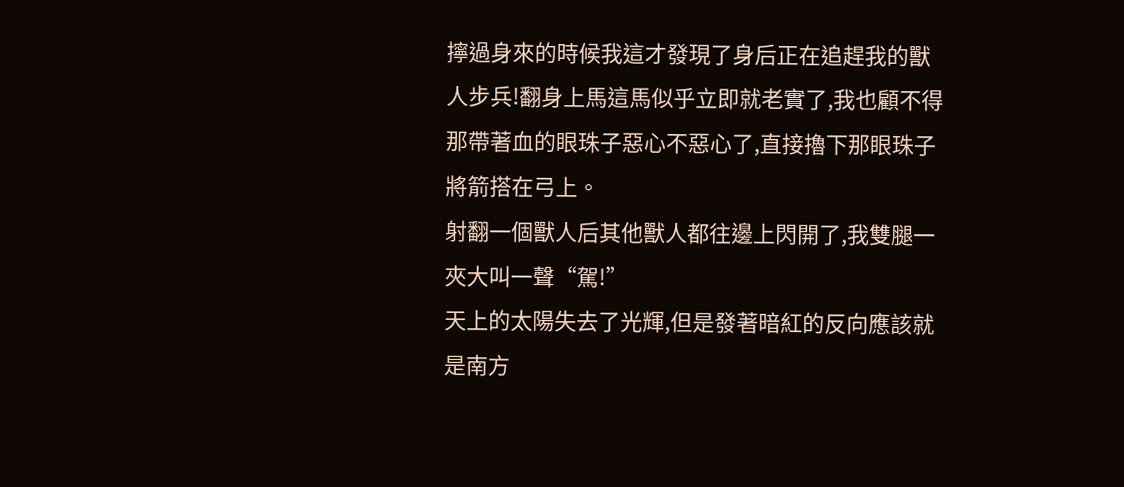擰過身來的時候我這才發現了身后正在追趕我的獸人步兵!翻身上馬這馬似乎立即就老實了,我也顧不得那帶著血的眼珠子惡心不惡心了,直接擼下那眼珠子將箭搭在弓上。
射翻一個獸人后其他獸人都往邊上閃開了,我雙腿一夾大叫一聲“駕!”
天上的太陽失去了光輝,但是發著暗紅的反向應該就是南方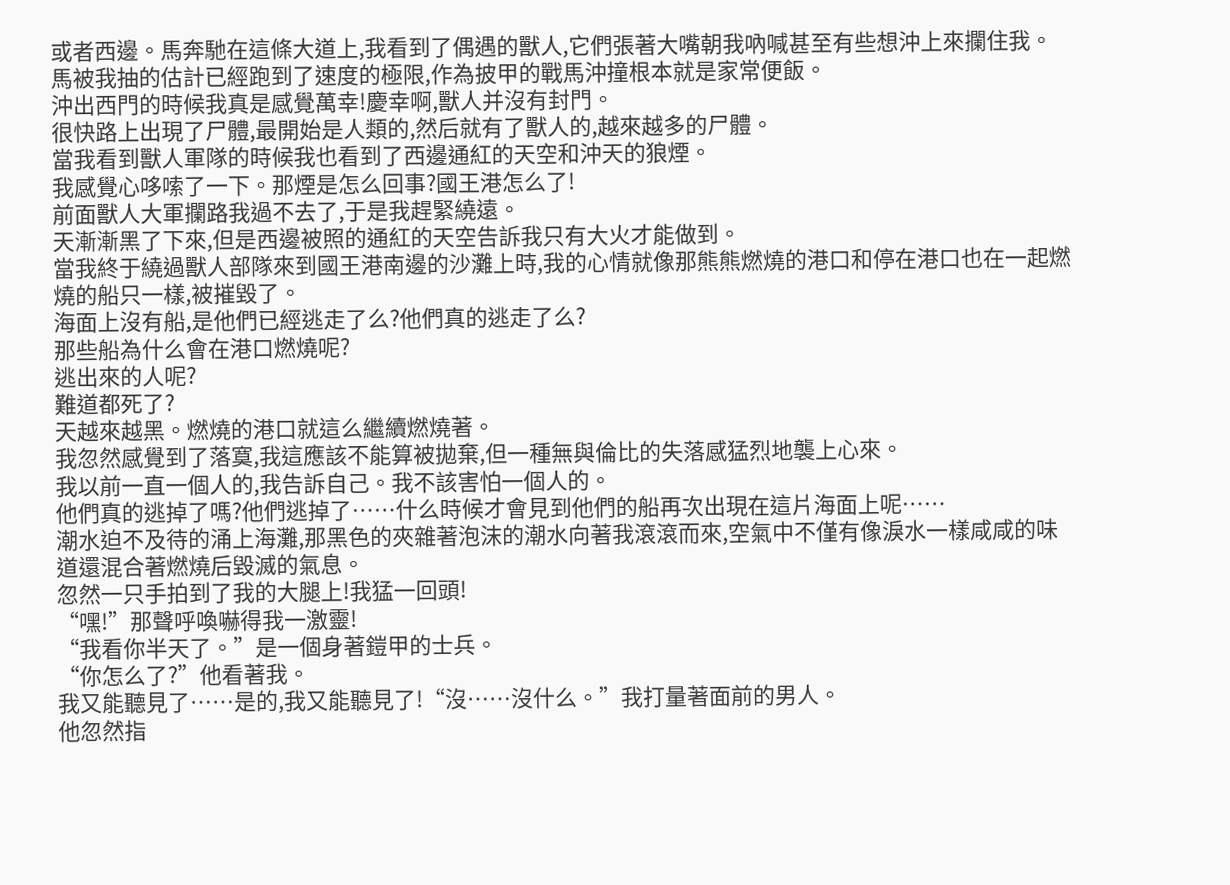或者西邊。馬奔馳在這條大道上,我看到了偶遇的獸人,它們張著大嘴朝我吶喊甚至有些想沖上來攔住我。
馬被我抽的估計已經跑到了速度的極限,作為披甲的戰馬沖撞根本就是家常便飯。
沖出西門的時候我真是感覺萬幸!慶幸啊,獸人并沒有封門。
很快路上出現了尸體,最開始是人類的,然后就有了獸人的,越來越多的尸體。
當我看到獸人軍隊的時候我也看到了西邊通紅的天空和沖天的狼煙。
我感覺心哆嗦了一下。那煙是怎么回事?國王港怎么了!
前面獸人大軍攔路我過不去了,于是我趕緊繞遠。
天漸漸黑了下來,但是西邊被照的通紅的天空告訴我只有大火才能做到。
當我終于繞過獸人部隊來到國王港南邊的沙灘上時,我的心情就像那熊熊燃燒的港口和停在港口也在一起燃燒的船只一樣,被摧毀了。
海面上沒有船,是他們已經逃走了么?他們真的逃走了么?
那些船為什么會在港口燃燒呢?
逃出來的人呢?
難道都死了?
天越來越黑。燃燒的港口就這么繼續燃燒著。
我忽然感覺到了落寞,我這應該不能算被拋棄,但一種無與倫比的失落感猛烈地襲上心來。
我以前一直一個人的,我告訴自己。我不該害怕一個人的。
他們真的逃掉了嗎?他們逃掉了……什么時候才會見到他們的船再次出現在這片海面上呢……
潮水迫不及待的涌上海灘,那黑色的夾雜著泡沫的潮水向著我滾滾而來,空氣中不僅有像淚水一樣咸咸的味道還混合著燃燒后毀滅的氣息。
忽然一只手拍到了我的大腿上!我猛一回頭!
“嘿!”那聲呼喚嚇得我一激靈!
“我看你半天了。”是一個身著鎧甲的士兵。
“你怎么了?”他看著我。
我又能聽見了……是的,我又能聽見了!“沒……沒什么。”我打量著面前的男人。
他忽然指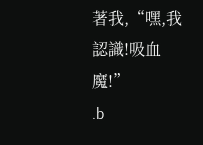著我,“嘿,我認識!吸血魔!”
.b